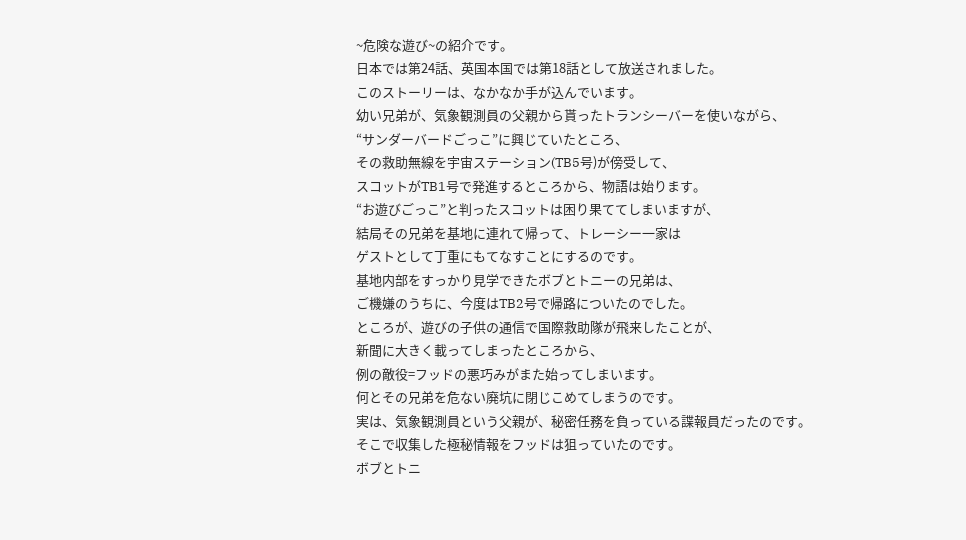~危険な遊び~の紹介です。
日本では第24話、英国本国では第18話として放送されました。
このストーリーは、なかなか手が込んでいます。
幼い兄弟が、気象観測員の父親から貰ったトランシーバーを使いながら、
“サンダーバードごっこ”に興じていたところ、
その救助無線を宇宙ステーション(TB5号)が傍受して、
スコットがTB1号で発進するところから、物語は始ります。
“お遊びごっこ”と判ったスコットは困り果ててしまいますが、
結局その兄弟を基地に連れて帰って、トレーシー一家は
ゲストとして丁重にもてなすことにするのです。
基地内部をすっかり見学できたボブとトニーの兄弟は、
ご機嫌のうちに、今度はTB2号で帰路についたのでした。
ところが、遊びの子供の通信で国際救助隊が飛来したことが、
新聞に大きく載ってしまったところから、
例の敵役=フッドの悪巧みがまた始ってしまいます。
何とその兄弟を危ない廃坑に閉じこめてしまうのです。
実は、気象観測員という父親が、秘密任務を負っている諜報員だったのです。
そこで収集した極秘情報をフッドは狙っていたのです。
ボブとトニ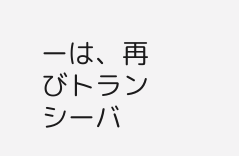ーは、再びトランシーバ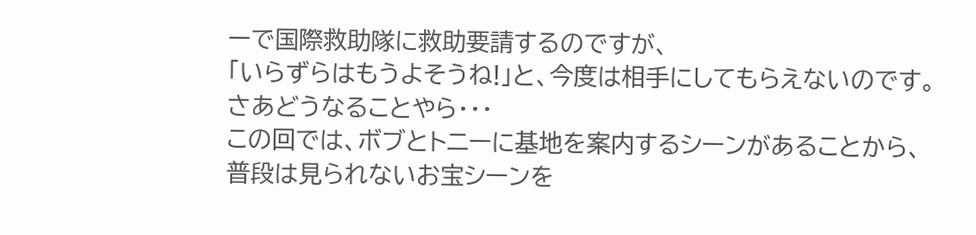ーで国際救助隊に救助要請するのですが、
「いらずらはもうよそうね!」と、今度は相手にしてもらえないのです。
さあどうなることやら・・・
この回では、ボブとトニーに基地を案内するシーンがあることから、
普段は見られないお宝シーンを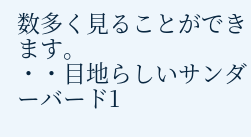数多く見ることができます。
・・目地らしいサンダーバード1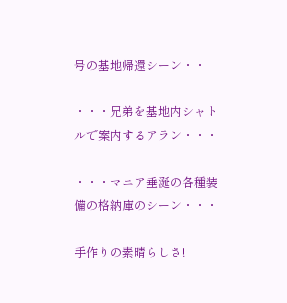号の基地帰還シーン・・

・・・兄弟を基地内シャトルで案内するアラン・・・

・・・マニア垂涎の各種装備の格納庫のシーン・・・

手作りの素晴らしさ!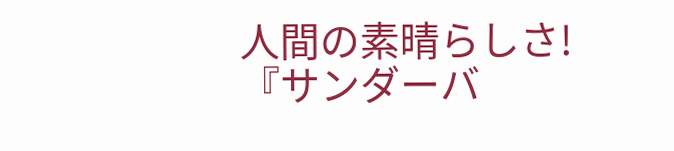人間の素晴らしさ!
『サンダーバ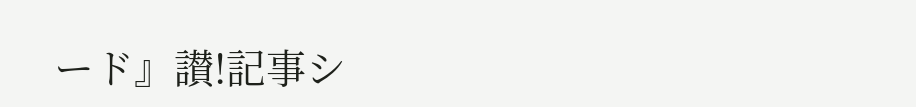ード』讃!記事シ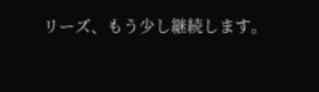リーズ、もう少し継続します。